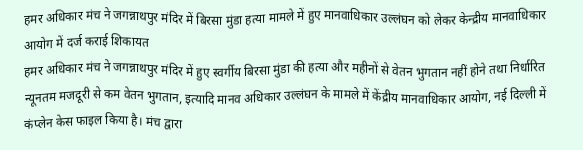हमर अधिकार मंच ने जगन्नाथपुर मंदिर में बिरसा मुंडा हत्या मामले में हुए मानवाधिकार उल्लंघन को लेकर केन्द्रीय मानवाधिकार आयोग में दर्ज कराई शिकायत
हमर अधिकार मंच ने जगन्नाथपुर मंदिर में हुए स्वर्गीय बिरसा मुंडा की हत्या और महीनों से वेतन भुगतान नहीं होने तथा निर्धारित न्यूनतम मजदूरी से कम वेतन भुगतान, इत्यादि मानव अधिकार उल्लंघन के मामले में केंद्रीय मानवाधिकार आयोग, नई दिल्ली में कंप्लेन केस फाइल किया है। मंच द्वारा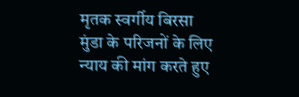मृतक स्वर्गीय बिरसा मुंडा के परिजनों के लिए न्याय की मांग करते हुए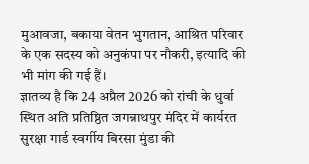मुआवजा, बकाया वेतन भुगतान, आश्रित परिवार के एक सदस्य को अनुकंपा पर नौकरी, इत्यादि की भी मांग की गई हैं।
ज्ञातव्य है कि 24 अप्रैल 2026 को रांची के धुर्वा स्थित अति प्रतिष्ठित जगन्नाथपुर मंदिर में कार्यरत सुरक्षा गार्ड स्वर्गीय बिरसा मुंडा की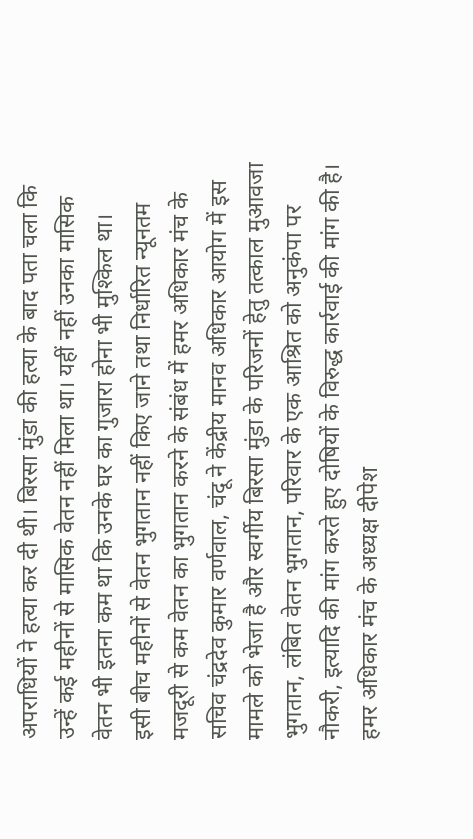अपराधियों ने हत्या कर दी थी। बिरसा मुंडा की हत्या के बाद पता चला कि उन्हें कई महीनों से मासिक वेतन नहीं मिला था। यहीं नहीं उनका मासिक वेतन भी इतना कम था कि उनके घर का गुजारा होना भी मुश्किल था।
इसी बीच महीनों से वेतन भुगतान नहीं किए जाने तथा निर्धारित न्यूनतम मजदूरी से कम वेतन का भुगतान करने के संबंध में हमर अधिकार मंच के सचिव चंद्रदेव कुमार वर्णवाल, चंदू ने केंद्रीय मानव अधिकार आयोग में इस मामले को भेजा है और स्वर्गीय बिरसा मुंडा के परिजनों हेतु तत्काल मुआवजा भुगतान, लंबित वेतन भुगतान, परिवार के एक आश्रित को अनुकंपा पर नौकरी, इत्यादि की मांग करते हुए दोषियों के विरुद्ध कार्रवाई की मांग की है।
हमर अधिकार मंच के अध्यक्ष दीपेश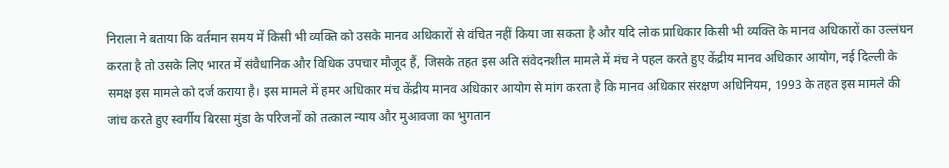निराला ने बताया कि वर्तमान समय में किसी भी व्यक्ति को उसके मानव अधिकारों से वंचित नहीं किया जा सकता है और यदि लोक प्राधिकार किसी भी व्यक्ति के मानव अधिकारों का उल्लंघन करता है तो उसके लिए भारत में संवैधानिक और विधिक उपचार मौजूद हैं, जिसके तहत इस अति संवेदनशील मामले में मंच ने पहल करते हुए केंद्रीय मानव अधिकार आयोग, नई दिल्ली के समक्ष इस मामले को दर्ज कराया है। इस मामले में हमर अधिकार मंच केंद्रीय मानव अधिकार आयोग से मांग करता है कि मानव अधिकार संरक्षण अधिनियम, 1993 के तहत इस मामले की जांच करते हुए स्वर्गीय बिरसा मुंडा के परिजनों को तत्काल न्याय और मुआवजा का भुगतान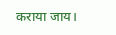कराया जाय।